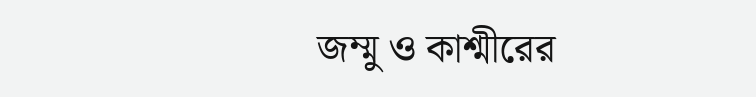জম্মু ও কাশ্মীরের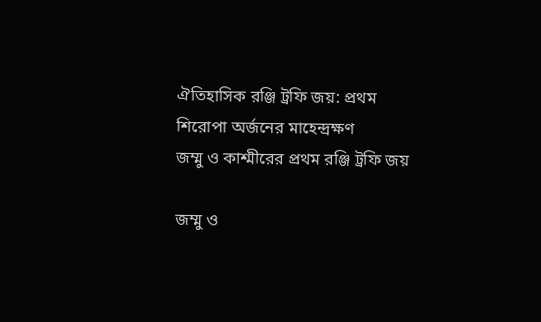ঐতিহাসিক রঞ্জি ট্রফি জয়: প্রথম শিরোপা অর্জনের মাহেন্দ্রক্ষণ
জম্মু ও কাশ্মীরের প্রথম রঞ্জি ট্রফি জয়

জম্মু ও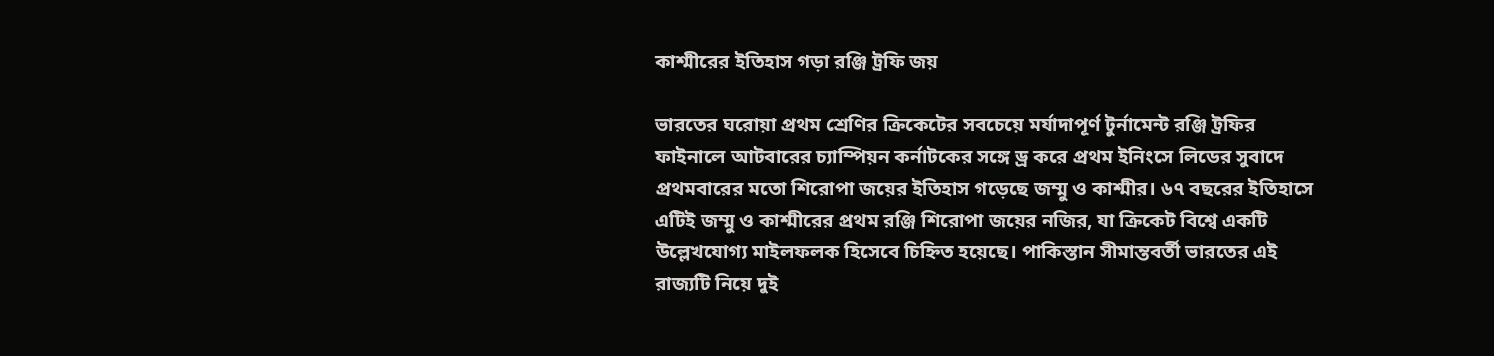কাশ্মীরের ইতিহাস গড়া রঞ্জি ট্রফি জয়

ভারতের ঘরোয়া প্রথম শ্রেণির ক্রিকেটের সবচেয়ে মর্যাদাপূর্ণ টুর্নামেন্ট রঞ্জি ট্রফির ফাইনালে আটবারের চ্যাম্পিয়ন কর্নাটকের সঙ্গে ড্র করে প্রথম ইনিংসে লিডের সুবাদে প্রথমবারের মতো শিরোপা জয়ের ইতিহাস গড়েছে জম্মু ও কাশ্মীর। ৬৭ বছরের ইতিহাসে এটিই জম্মু ও কাশ্মীরের প্রথম রঞ্জি শিরোপা জয়ের নজির, যা ক্রিকেট বিশ্বে একটি উল্লেখযোগ্য মাইলফলক হিসেবে চিহ্নিত হয়েছে। পাকিস্তান সীমান্তবর্তী ভারতের এই রাজ্যটি নিয়ে দুই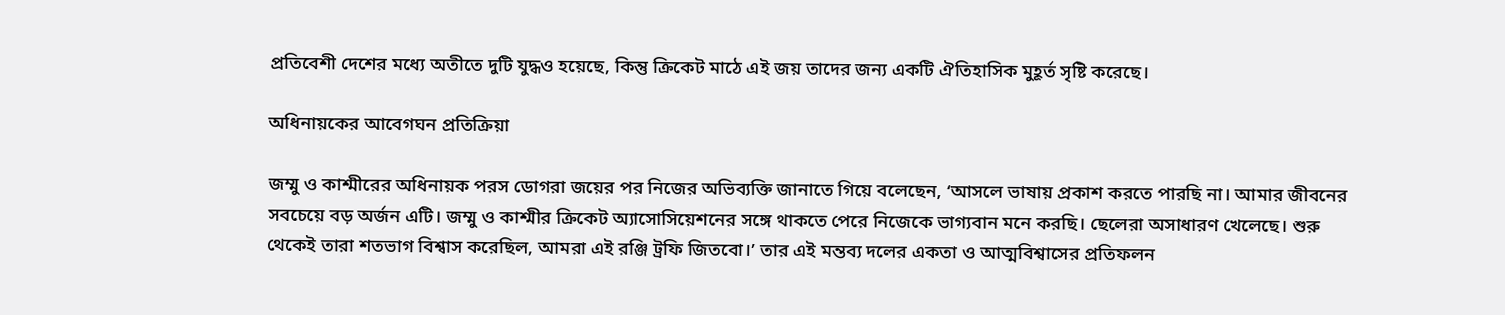প্রতিবেশী দেশের মধ্যে অতীতে দুটি যুদ্ধও হয়েছে, কিন্তু ক্রিকেট মাঠে এই জয় তাদের জন্য একটি ঐতিহাসিক মুহূর্ত সৃষ্টি করেছে।

অধিনায়কের আবেগঘন প্রতিক্রিয়া

জম্মু ও কাশ্মীরের অধিনায়ক পরস ডোগরা জয়ের পর নিজের অভিব্যক্তি জানাতে গিয়ে বলেছেন, ‘আসলে ভাষায় প্রকাশ করতে পারছি না। আমার জীবনের সবচেয়ে বড় অর্জন এটি। জম্মু ও কাশ্মীর ক্রিকেট অ্যাসোসিয়েশনের সঙ্গে থাকতে পেরে নিজেকে ভাগ্যবান মনে করছি। ছেলেরা অসাধারণ খেলেছে। শুরু থেকেই তারা শতভাগ বিশ্বাস করেছিল, আমরা এই রঞ্জি ট্রফি জিতবো।’ তার এই মন্তব্য দলের একতা ও আত্মবিশ্বাসের প্রতিফলন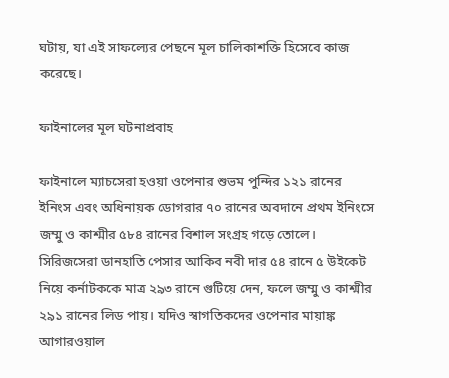ঘটায়, যা এই সাফল্যের পেছনে মূল চালিকাশক্তি হিসেবে কাজ করেছে।

ফাইনালের মূল ঘটনাপ্রবাহ

ফাইনালে ম্যাচসেরা হওয়া ওপেনার শুভম পুন্দির ১২১ রানের ইনিংস এবং অধিনায়ক ডোগরার ৭০ রানের অবদানে প্রথম ইনিংসে জম্মু ও কাশ্মীর ৫৮৪ রানের বিশাল সংগ্রহ গড়ে তোলে। সিরিজসেরা ডানহাতি পেসার আকিব নবী দার ৫৪ রানে ৫ উইকেট নিয়ে কর্নাটককে মাত্র ২৯৩ রানে গুটিয়ে দেন, ফলে জম্মু ও কাশ্মীর ২৯১ রানের লিড পায়। যদিও স্বাগতিকদের ওপেনার মায়াঙ্ক আগারওয়াল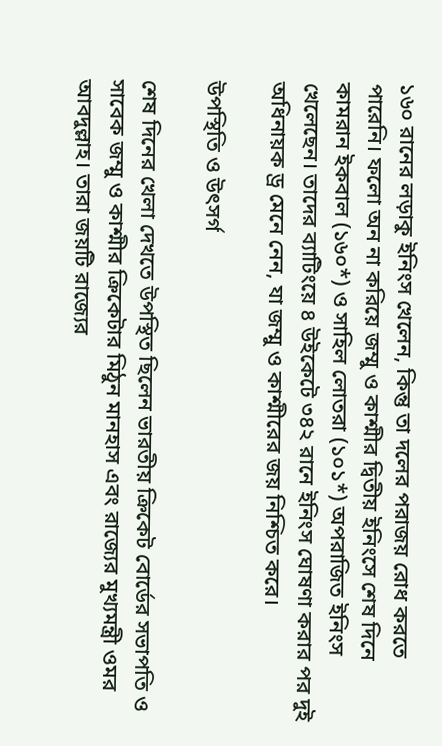১৬০ রানের লড়াকু ইনিংস খেলেন, কিন্তু তা দলের পরাজয় রোধ করতে পারেনি। ফলো অন না করিয়ে জম্মু ও কাশ্মীর দ্বিতীয় ইনিংসে শেষ দিনে কামরান ইকবাল (১৬০*) ও সাহিল লোতরা (১০১*) অপরাজিত ইনিংস খেলেছেন। তাদের ব্যাটিংয়ে ৪ উইকেটে ৩৪২ রানে ইনিংস ঘোষণা করার পর দুই অধিনায়ক ড্র মেনে নেন, যা জম্মু ও কাশ্মীরের জয় নিশ্চিত করে।

উপস্থিতি ও উৎসর্গ

শেষ দিনের খেলা দেখতে উপস্থিত ছিলেন ভারতীয় ক্রিকেট বোর্ডের সভাপতি ও সাবেক জম্মু ও কাশ্মীর ক্রিকেটার মিঠুন মানহাস এবং রাজ্যের মুখ্যমন্ত্রী ওমর আবদুল্লাহ। তারা জয়টি রাজ্যের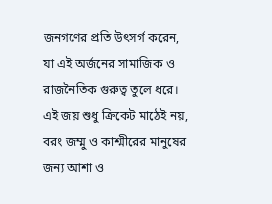জনগণের প্রতি উৎসর্গ করেন, যা এই অর্জনের সামাজিক ও রাজনৈতিক গুরুত্ব তুলে ধরে। এই জয় শুধু ক্রিকেট মাঠেই নয়, বরং জম্মু ও কাশ্মীরের মানুষের জন্য আশা ও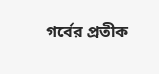গর্বের প্রতীক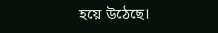হয়ে উঠেছে।